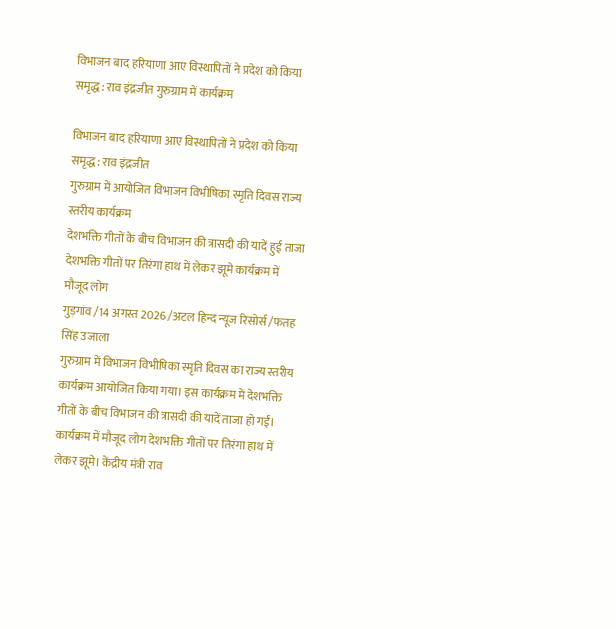विभाजन बाद हरियाणा आए विस्थापितों ने प्रदेश को किया समृद्ध : राव इंद्रजीत गुरुग्राम में कार्यक्रम

विभाजन बाद हरियाणा आए विस्थापितों ने प्रदेश को किया समृद्ध : राव इंद्रजीत
गुरुग्राम में आयोजित विभाजन विभीषिका स्मृति दिवस राज्य स्तरीय कार्यक्रम
देशभक्ति गीतों के बीच विभाजन की त्रासदी की यादें हुई ताजा
देशभक्ति गीतों पर तिरंगा हाथ में लेकर झूमे कार्यक्रम में मौजूद लोग
गुड़गांव /14 अगस्त 2026 /अटल हिन्द न्यूज रिसोर्स /फतह सिंह उजाला
गुरुग्राम में विभाजन विभीषिका स्मृति दिवस का राज्य स्तरीय कार्यक्रम आयोजित किया गया। इस कार्यक्रम में देशभक्ति गीतों के बीच विभाजन की त्रासदी की यादें ताजा हो गईं। कार्यक्रम में मौजूद लोग देशभक्ति गीतों पर तिरंगा हाथ में लेकर झूमे। केंद्रीय मंत्री राव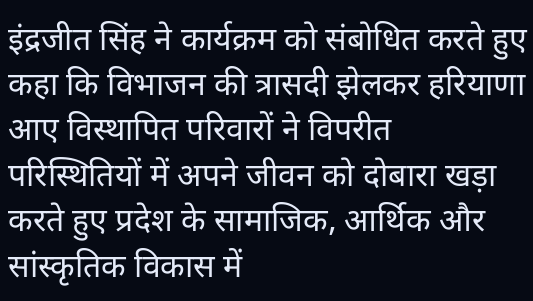इंद्रजीत सिंह ने कार्यक्रम को संबोधित करते हुए कहा कि विभाजन की त्रासदी झेलकर हरियाणा आए विस्थापित परिवारों ने विपरीत परिस्थितियों में अपने जीवन को दोबारा खड़ा करते हुए प्रदेश के सामाजिक, आर्थिक और सांस्कृतिक विकास में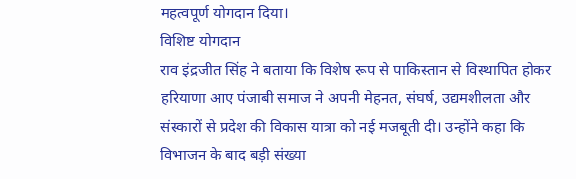महत्वपूर्ण योगदान दिया।
विशिष्ट योगदान
राव इंद्रजीत सिंह ने बताया कि विशेष रूप से पाकिस्तान से विस्थापित होकर हरियाणा आए पंजाबी समाज ने अपनी मेहनत, संघर्ष, उद्यमशीलता और संस्कारों से प्रदेश की विकास यात्रा को नई मजबूती दी। उन्होंने कहा कि विभाजन के बाद बड़ी संख्या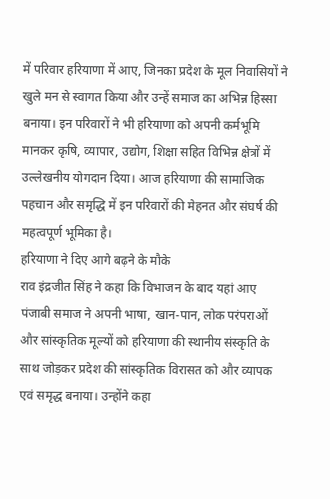में परिवार हरियाणा में आए, जिनका प्रदेश के मूल निवासियों ने खुले मन से स्वागत किया और उन्हें समाज का अभिन्न हिस्सा बनाया। इन परिवारों ने भी हरियाणा को अपनी कर्मभूमि मानकर कृषि, व्यापार, उद्योग, शिक्षा सहित विभिन्न क्षेत्रों में उल्लेखनीय योगदान दिया। आज हरियाणा की सामाजिक पहचान और समृद्धि में इन परिवारों की मेहनत और संघर्ष की महत्वपूर्ण भूमिका है।
हरियाणा ने दिए आगे बढ़ने के मौके
राव इंद्रजीत सिंह ने कहा कि विभाजन के बाद यहां आए पंजाबी समाज ने अपनी भाषा, खान-पान, लोक परंपराओं और सांस्कृतिक मूल्यों को हरियाणा की स्थानीय संस्कृति के साथ जोड़कर प्रदेश की सांस्कृतिक विरासत को और व्यापक एवं समृद्ध बनाया। उन्होंने कहा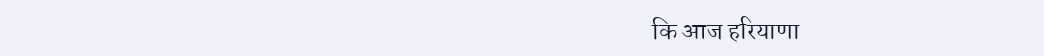कि आज हरियाणा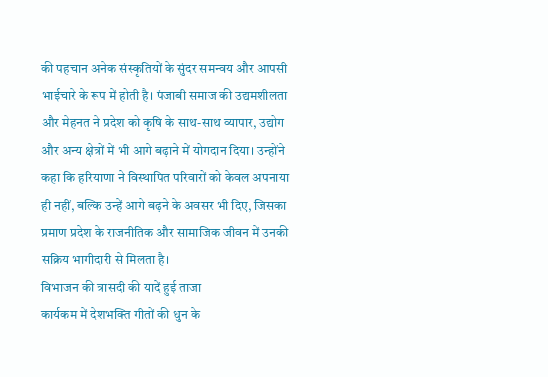की पहचान अनेक संस्कृतियों के सुंदर समन्वय और आपसी भाईचारे के रूप में होती है। पंजाबी समाज की उद्यमशीलता और मेहनत ने प्रदेश को कृषि के साथ-साथ व्यापार, उद्योग और अन्य क्षेत्रों में भी आगे बढ़ाने में योगदान दिया। उन्होंने कहा कि हरियाणा ने विस्थापित परिवारों को केवल अपनाया ही नहीं, बल्कि उन्हें आगे बढ़ने के अवसर भी दिए, जिसका प्रमाण प्रदेश के राजनीतिक और सामाजिक जीवन में उनकी सक्रिय भागीदारी से मिलता है।
विभाजन की त्रासदी की यादें हुई ताजा
कार्यकम में देशभक्ति गीतों की धुन के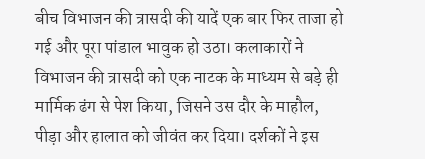बीच विभाजन की त्रासदी की यादें एक बार फिर ताजा हो गई और पूरा पांडाल भावुक हो उठा। कलाकारों ने विभाजन की त्रासदी को एक नाटक के माध्यम से बड़े ही मार्मिक ढंग से पेश किया, जिसने उस दौर के माहौल, पीड़ा और हालात को जीवंत कर दिया। दर्शकों ने इस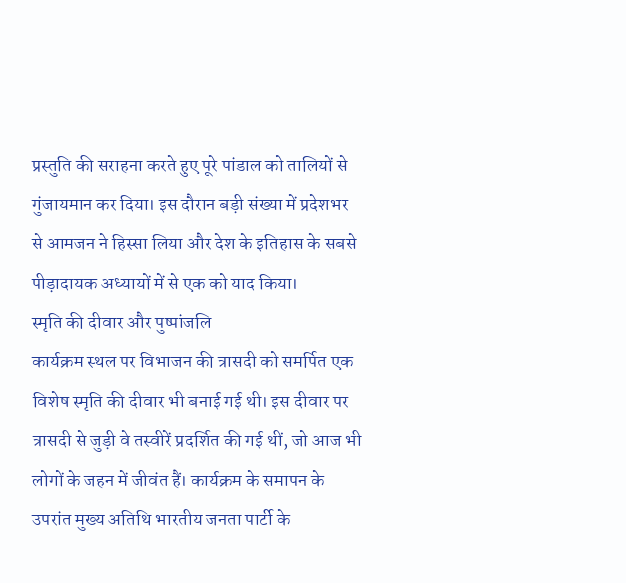प्रस्तुति की सराहना करते हुए पूरे पांडाल को तालियों से गुंजायमान कर दिया। इस दौरान बड़ी संख्या में प्रदेशभर से आमजन ने हिस्सा लिया और देश के इतिहास के सबसे पीड़ादायक अध्यायों में से एक को याद किया।
स्मृति की दीवार और पुष्पांजलि
कार्यक्रम स्थल पर विभाजन की त्रासदी को समर्पित एक विशेष स्मृति की दीवार भी बनाई गई थी। इस दीवार पर त्रासदी से जुड़ी वे तस्वीरें प्रदर्शित की गई थीं, जो आज भी लोगों के जहन में जीवंत हैं। कार्यक्रम के समापन के उपरांत मुख्य अतिथि भारतीय जनता पार्टी के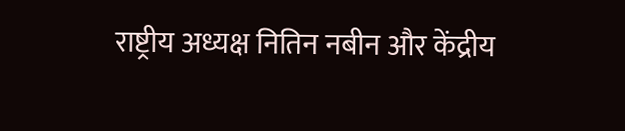राष्ट्रीय अध्यक्ष नितिन नबीन और केंद्रीय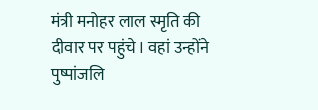मंत्री मनोहर लाल स्मृति की दीवार पर पहुंचे। वहां उन्होंने पुष्पांजलि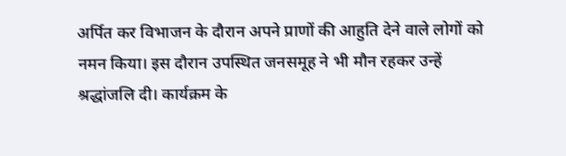अर्पित कर विभाजन के दौरान अपने प्राणों की आहुति देने वाले लोगों को नमन किया। इस दौरान उपस्थित जनसमूह ने भी मौन रहकर उन्हें श्रद्धांजलि दी। कार्यक्रम के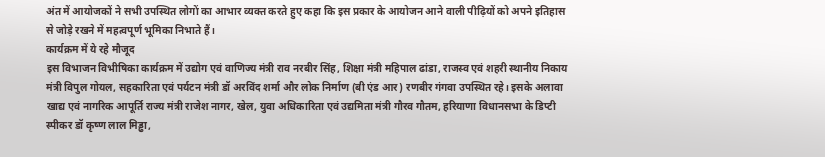अंत में आयोजकों ने सभी उपस्थित लोगों का आभार व्यक्त करते हुए कहा कि इस प्रकार के आयोजन आने वाली पीढ़ियों को अपने इतिहास से जोड़े रखने में महत्वपूर्ण भूमिका निभाते हैं।
कार्यक्रम में ये रहे मौजूद
इस विभाजन विभीषिका कार्यक्रम में उद्योग एवं वाणिज्य मंत्री राव नरबीर सिंह, शिक्षा मंत्री महिपाल ढांडा, राजस्व एवं शहरी स्थानीय निकाय मंत्री विपुल गोयल, सहकारिता एवं पर्यटन मंत्री डॉ अरविंद शर्मा और लोक निर्माण (बी एंड आर) रणबीर गंगवा उपस्थित रहे। इसके अलावा खाद्य एवं नागरिक आपूर्ति राज्य मंत्री राजेश नागर, खेल, युवा अधिकारिता एवं उद्यमिता मंत्री गौरव गौतम, हरियाणा विधानसभा के डिप्टी स्पीकर डॉ कृष्ण लाल मिड्ढा,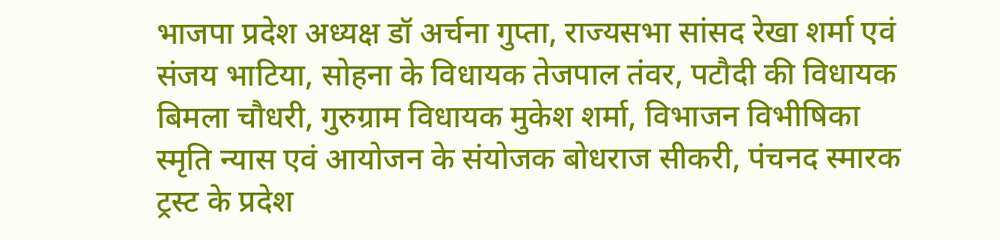भाजपा प्रदेश अध्यक्ष डॉ अर्चना गुप्ता, राज्यसभा सांसद रेखा शर्मा एवं संजय भाटिया, सोहना के विधायक तेजपाल तंवर, पटौदी की विधायक बिमला चौधरी, गुरुग्राम विधायक मुकेश शर्मा, विभाजन विभीषिका स्मृति न्यास एवं आयोजन के संयोजक बोधराज सीकरी, पंचनद स्मारक ट्रस्ट के प्रदेश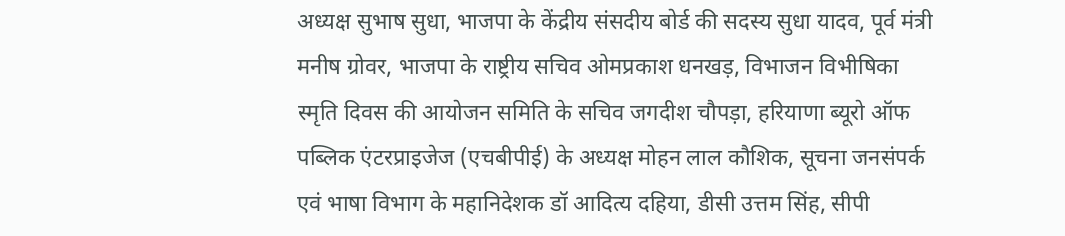अध्यक्ष सुभाष सुधा, भाजपा के केंद्रीय संसदीय बोर्ड की सदस्य सुधा यादव, पूर्व मंत्री मनीष ग्रोवर, भाजपा के राष्ट्रीय सचिव ओमप्रकाश धनखड़, विभाजन विभीषिका स्मृति दिवस की आयोजन समिति के सचिव जगदीश चौपड़ा, हरियाणा ब्यूरो ऑफ पब्लिक एंटरप्राइजेज (एचबीपीई) के अध्यक्ष मोहन लाल कौशिक, सूचना जनसंपर्क एवं भाषा विभाग के महानिदेशक डॉ आदित्य दहिया, डीसी उत्तम सिंह, सीपी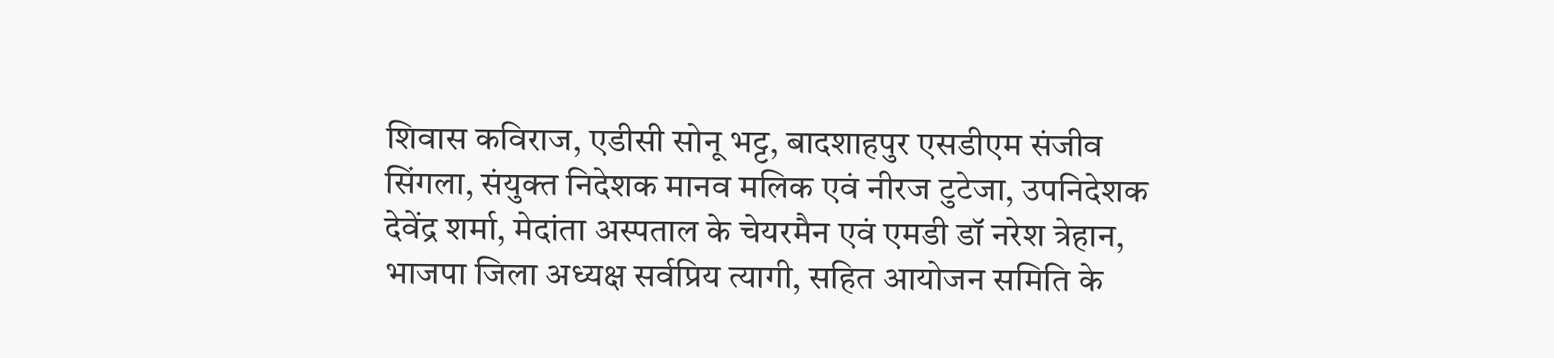शिवास कविराज, एडीसी सोनू भट्ट, बादशाहपुर एसडीएम संजीव सिंगला, संयुक्त निदेशक मानव मलिक एवं नीरज टुटेजा, उपनिदेशक देवेंद्र शर्मा, मेदांता अस्पताल के चेयरमैन एवं एमडी डॉ नरेश त्रेहान, भाजपा जिला अध्यक्ष सर्वप्रिय त्यागी, सहित आयोजन समिति के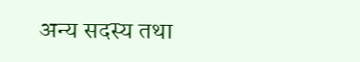अन्य सदस्य तथा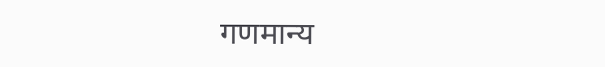गणमान्य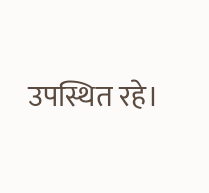उपस्थित रहे।